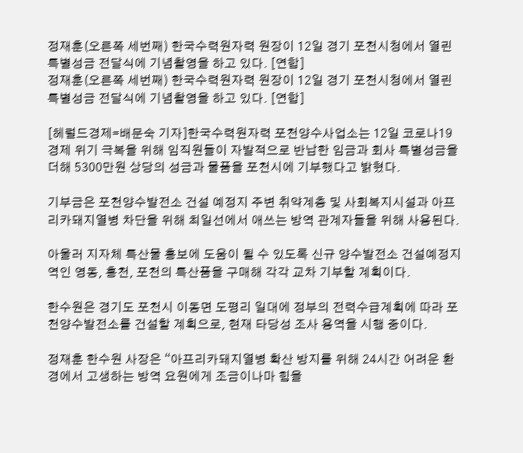정재훈(오른쪽 세번째) 한국수력원자력 원장이 12일 경기 포천시청에서 열린 특별성금 전달식에 기념촬영을 하고 있다. [연합]
정재훈(오른쪽 세번째) 한국수력원자력 원장이 12일 경기 포천시청에서 열린 특별성금 전달식에 기념촬영을 하고 있다. [연합]

[헤럴드경제=배문숙 기자]한국수력원자력 포천양수사업소는 12일 코로나19 경제 위기 극복을 위해 임직원들이 자발적으로 반납한 임금과 회사 특별성금을 더해 5300만원 상당의 성금과 물품을 포천시에 기부했다고 밝혔다.

기부금은 포천양수발전소 건설 예정지 주변 취약계층 및 사회복지시설과 아프리카돼지열병 차단을 위해 최일선에서 애쓰는 방역 관계자들을 위해 사용된다.

아울러 지자체 특산물 홍보에 도움이 될 수 있도록 신규 양수발전소 건설예정지역인 영동, 홍천, 포천의 특산품을 구매해 각각 교차 기부할 계획이다.

한수원은 경기도 포천시 이동면 도평리 일대에 정부의 전력수급계획에 따라 포천양수발전소를 건설할 계획으로, 현재 타당성 조사 용역을 시행 중이다.

정재훈 한수원 사장은 “아프리카돼지열병 확산 방지를 위해 24시간 어려운 환경에서 고생하는 방역 요원에게 조금이나마 힘을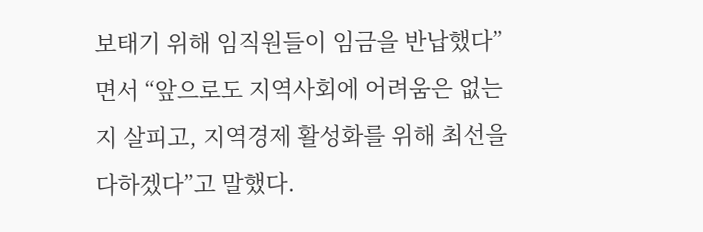보태기 위해 임직원들이 임금을 반납했다”면서 “앞으로도 지역사회에 어려움은 없는지 살피고, 지역경제 활성화를 위해 최선을 다하겠다”고 말했다.